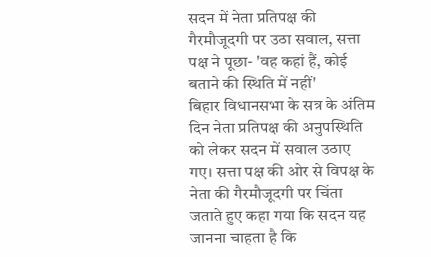सदन में नेता प्रतिपक्ष की गैरमौजूदगी पर उठा सवाल, सत्ता पक्ष ने पूछा- 'वह कहां हैं, कोई बताने की स्थिति में नहीं'
बिहार विधानसभा के सत्र के अंतिम दिन नेता प्रतिपक्ष की अनुपस्थिति को लेकर सदन में सवाल उठाए गए। सत्ता पक्ष की ओर से विपक्ष के नेता की गैरमौजूदगी पर चिंता जताते हुए कहा गया कि सदन यह जानना चाहता है कि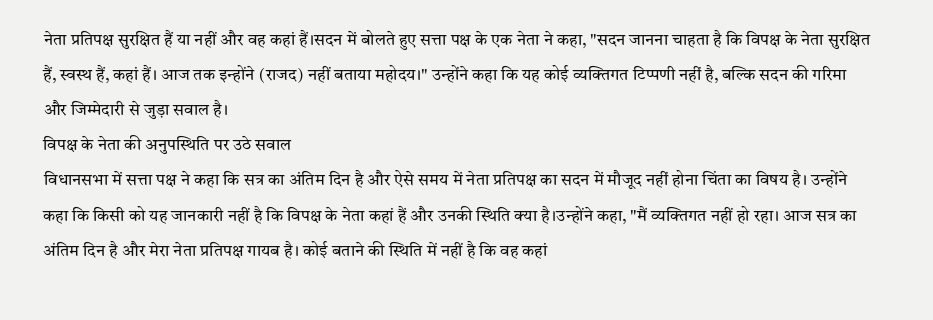नेता प्रतिपक्ष सुरक्षित हैं या नहीं और वह कहां हैं।सदन में बोलते हुए सत्ता पक्ष के एक नेता ने कहा, "सदन जानना चाहता है कि विपक्ष के नेता सुरक्षित हैं, स्वस्थ हैं, कहां हैं। आज तक इन्होंने (राजद) नहीं बताया महोदय।" उन्होंने कहा कि यह कोई व्यक्तिगत टिप्पणी नहीं है, बल्कि सदन की गरिमा और जिम्मेदारी से जुड़ा सवाल है।
विपक्ष के नेता की अनुपस्थिति पर उठे सवाल
विधानसभा में सत्ता पक्ष ने कहा कि सत्र का अंतिम दिन है और ऐसे समय में नेता प्रतिपक्ष का सदन में मौजूद नहीं होना चिंता का विषय है। उन्होंने कहा कि किसी को यह जानकारी नहीं है कि विपक्ष के नेता कहां हैं और उनकी स्थिति क्या है।उन्होंने कहा, "मैं व्यक्तिगत नहीं हो रहा। आज सत्र का अंतिम दिन है और मेरा नेता प्रतिपक्ष गायब है। कोई बताने की स्थिति में नहीं है कि वह कहां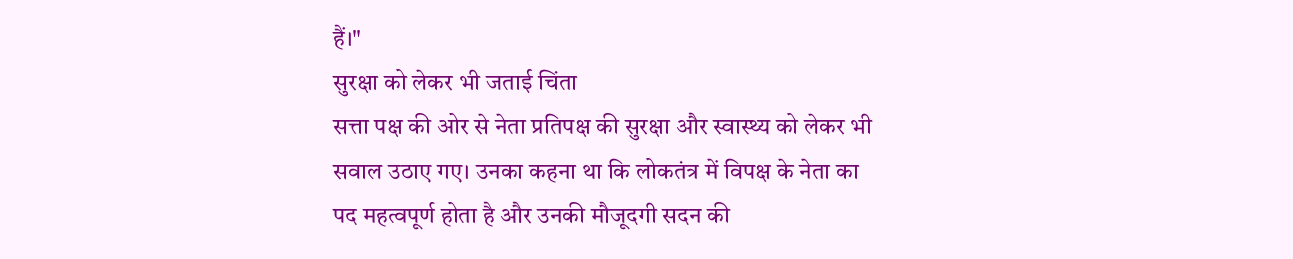हैं।"
सुरक्षा को लेकर भी जताई चिंता
सत्ता पक्ष की ओर से नेता प्रतिपक्ष की सुरक्षा और स्वास्थ्य को लेकर भी सवाल उठाए गए। उनका कहना था कि लोकतंत्र में विपक्ष के नेता का पद महत्वपूर्ण होता है और उनकी मौजूदगी सदन की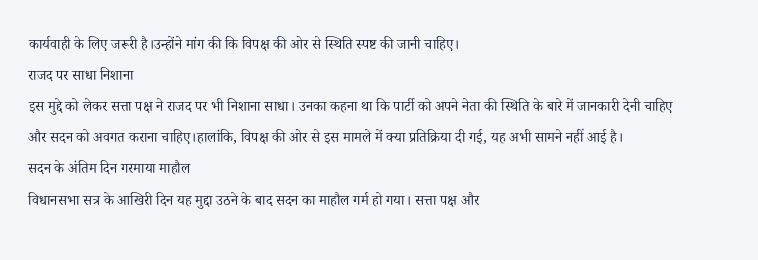कार्यवाही के लिए जरूरी है।उन्होंने मांग की कि विपक्ष की ओर से स्थिति स्पष्ट की जानी चाहिए।
राजद पर साधा निशाना
इस मुद्दे को लेकर सत्ता पक्ष ने राजद पर भी निशाना साधा। उनका कहना था कि पार्टी को अपने नेता की स्थिति के बारे में जानकारी देनी चाहिए और सदन को अवगत कराना चाहिए।हालांकि, विपक्ष की ओर से इस मामले में क्या प्रतिक्रिया दी गई, यह अभी सामने नहीं आई है।
सदन के अंतिम दिन गरमाया माहौल
विधानसभा सत्र के आखिरी दिन यह मुद्दा उठने के बाद सदन का माहौल गर्म हो गया। सत्ता पक्ष और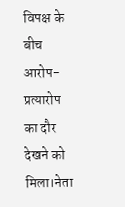विपक्ष के बीच आरोप-प्रत्यारोप का दौर देखने को मिला।नेता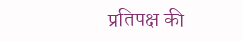प्रतिपक्ष की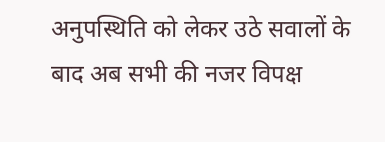अनुपस्थिति को लेकर उठे सवालों के बाद अब सभी की नजर विपक्ष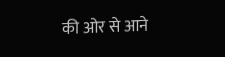की ओर से आने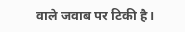वाले जवाब पर टिकी है।